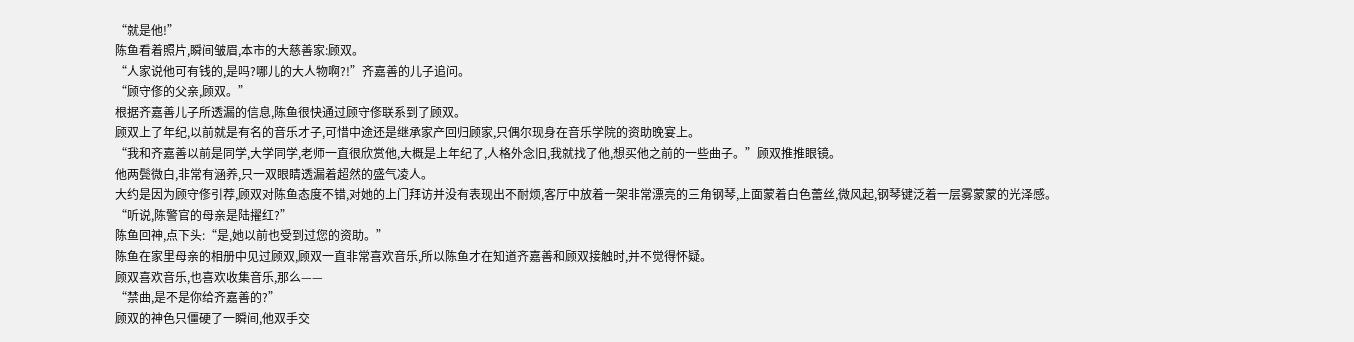“就是他!”
陈鱼看着照片,瞬间皱眉,本市的大慈善家:顾双。
“人家说他可有钱的,是吗?哪儿的大人物啊?!”齐嘉善的儿子追问。
“顾守俢的父亲,顾双。”
根据齐嘉善儿子所透漏的信息,陈鱼很快通过顾守俢联系到了顾双。
顾双上了年纪,以前就是有名的音乐才子,可惜中途还是继承家产回归顾家,只偶尔现身在音乐学院的资助晚宴上。
“我和齐嘉善以前是同学,大学同学,老师一直很欣赏他,大概是上年纪了,人格外念旧,我就找了他,想买他之前的一些曲子。”顾双推推眼镜。
他两鬓微白,非常有涵养,只一双眼睛透漏着超然的盛气凌人。
大约是因为顾守俢引荐,顾双对陈鱼态度不错,对她的上门拜访并没有表现出不耐烦,客厅中放着一架非常漂亮的三角钢琴,上面蒙着白色蕾丝,微风起,钢琴键泛着一层雾蒙蒙的光泽感。
“听说,陈警官的母亲是陆擢红?”
陈鱼回神,点下头:“是,她以前也受到过您的资助。”
陈鱼在家里母亲的相册中见过顾双,顾双一直非常喜欢音乐,所以陈鱼才在知道齐嘉善和顾双接触时,并不觉得怀疑。
顾双喜欢音乐,也喜欢收集音乐,那么——
“禁曲,是不是你给齐嘉善的?”
顾双的神色只僵硬了一瞬间,他双手交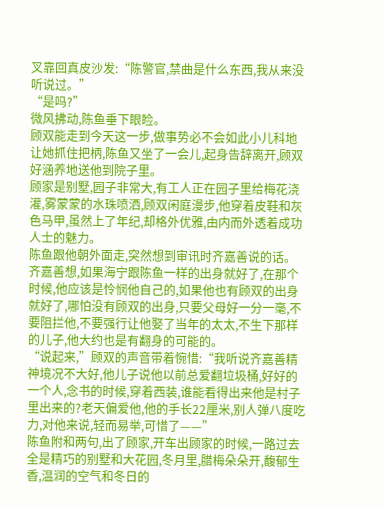叉靠回真皮沙发:“陈警官,禁曲是什么东西,我从来没听说过。”
“是吗?”
微风拂动,陈鱼垂下眼睑。
顾双能走到今天这一步,做事势必不会如此小儿科地让她抓住把柄,陈鱼又坐了一会儿,起身告辞离开,顾双好涵养地送他到院子里。
顾家是别墅,园子非常大,有工人正在园子里给梅花浇灌,雾蒙蒙的水珠喷洒,顾双闲庭漫步,他穿着皮鞋和灰色马甲,虽然上了年纪,却格外优雅,由内而外透着成功人士的魅力。
陈鱼跟他朝外面走,突然想到审讯时齐嘉善说的话。
齐嘉善想,如果海宁跟陈鱼一样的出身就好了,在那个时候,他应该是怜悯他自己的,如果他也有顾双的出身就好了,哪怕没有顾双的出身,只要父母好一分一毫,不要阻拦他,不要强行让他娶了当年的太太,不生下那样的儿子,他大约也是有翻身的可能的。
“说起来,”顾双的声音带着惋惜:“我听说齐嘉善精神境况不大好,他儿子说他以前总爱翻垃圾桶,好好的一个人,念书的时候,穿着西装,谁能看得出来他是村子里出来的?老天偏爱他,他的手长22厘米,别人弹八度吃力,对他来说,轻而易举,可惜了——”
陈鱼附和两句,出了顾家,开车出顾家的时候,一路过去全是精巧的别墅和大花园,冬月里,腊梅朵朵开,馥郁生香,温润的空气和冬日的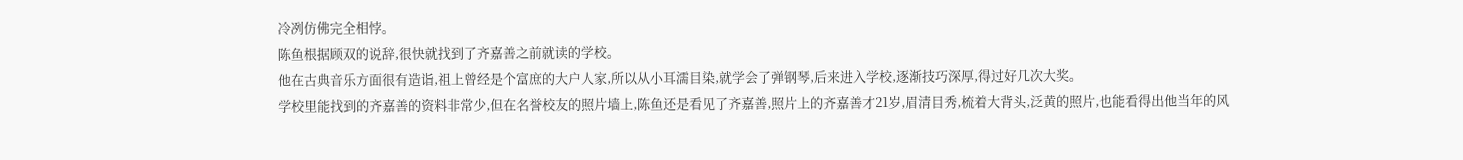冷冽仿佛完全相悖。
陈鱼根据顾双的说辞,很快就找到了齐嘉善之前就读的学校。
他在古典音乐方面很有造诣,祖上曾经是个富庶的大户人家,所以从小耳濡目染,就学会了弹钢琴,后来进入学校,逐渐技巧深厚,得过好几次大奖。
学校里能找到的齐嘉善的资料非常少,但在名誉校友的照片墙上,陈鱼还是看见了齐嘉善,照片上的齐嘉善才21岁,眉清目秀,梳着大背头,泛黄的照片,也能看得出他当年的风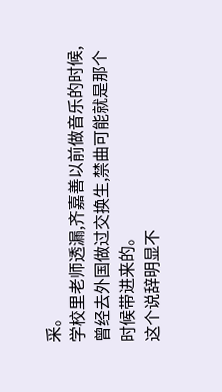采。
学校里老师透漏,齐嘉善以前做音乐的时候,曾经去外国做过交换生,禁曲可能就是那个时候带进来的。
这个说辞明显不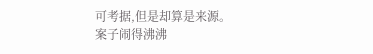可考据,但是却算是来源。
案子闹得沸沸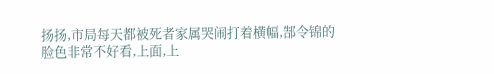扬扬,市局每天都被死者家属哭闹打着横幅,郜令锦的脸色非常不好看,上面,上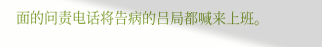面的问责电话将告病的吕局都喊来上班。